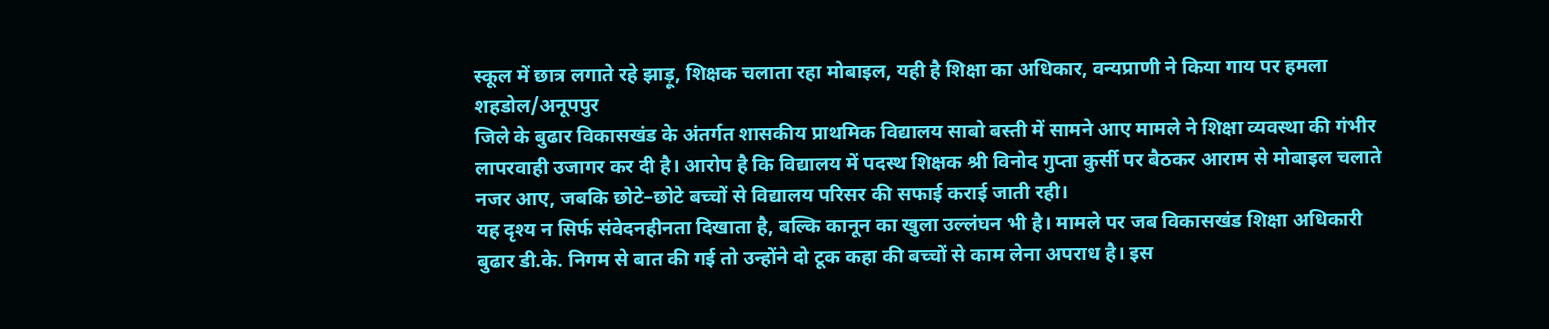स्कूल में छात्र लगाते रहे झाड़ू, शिक्षक चलाता रहा मोबाइल, यही है शिक्षा का अधिकार, वन्यप्राणी ने किया गाय पर हमला
शहडोल/अनूपपुर
जिले के बुढार विकासखंड के अंतर्गत शासकीय प्राथमिक विद्यालय साबो बस्ती में सामने आए मामले ने शिक्षा व्यवस्था की गंभीर लापरवाही उजागर कर दी है। आरोप है कि विद्यालय में पदस्थ शिक्षक श्री विनोद गुप्ता कुर्सी पर बैठकर आराम से मोबाइल चलाते नजर आए, जबकि छोटे–छोटे बच्चों से विद्यालय परिसर की सफाई कराई जाती रही।
यह दृश्य न सिर्फ संवेदनहीनता दिखाता है, बल्कि कानून का खुला उल्लंघन भी है। मामले पर जब विकासखंड शिक्षा अधिकारी बुढार डी.के. निगम से बात की गई तो उन्होंने दो टूक कहा की बच्चों से काम लेना अपराध है। इस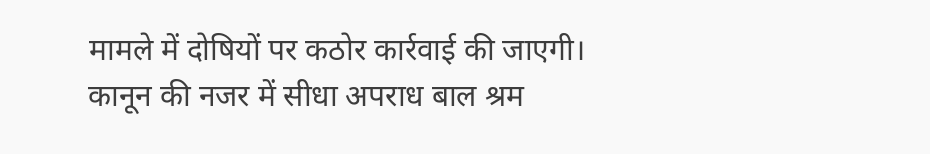मामले में दोषियों पर कठोर कार्रवाई की जाएगी।
कानून की नजर में सीधा अपराध बाल श्रम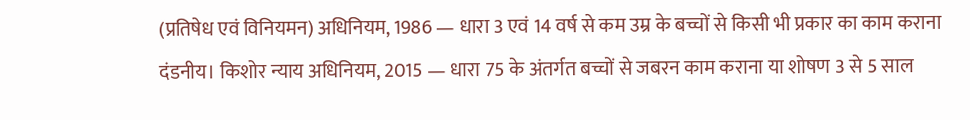(प्रतिषेध एवं विनियमन) अधिनियम, 1986 — धारा 3 एवं 14 वर्ष से कम उम्र के बच्चों से किसी भी प्रकार का काम कराना दंडनीय। किशोर न्याय अधिनियम, 2015 — धारा 75 के अंतर्गत बच्चों से जबरन काम कराना या शोषण 3 से 5 साल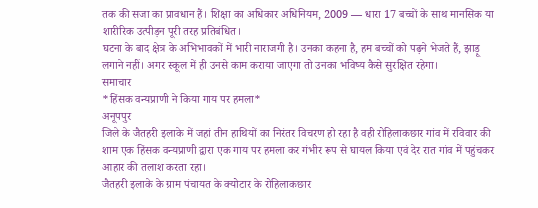तक की सजा का प्रावधान हैं। शिक्षा का अधिकार अधिनियम, 2009 — धारा 17 बच्चों के साथ मानसिक या शारीरिक उत्पीड़न पूरी तरह प्रतिबंधित।
घटना के बाद क्षेत्र के अभिभावकों में भारी नाराजगी है। उनका कहना है, हम बच्चों को पढ़ने भेजते हैं, झाड़ू लगाने नहीं। अगर स्कूल में ही उनसे काम कराया जाएगा तो उनका भविष्य कैसे सुरक्षित रहेगा।
समाचार
*हिंसक वन्यप्राणी ने किया गाय पर हमला*
अनूपपुर
जिले के जैतहरी इलाके में जहां तीन हाथियों का निरंतर विचरण हो रहा है वही रोहिलाकछार गांव में रविवार की शाम एक हिंसक वन्यप्राणी द्वारा एक गाय पर हमला कर गंभीर रूप से घायल किया एवं देर रात गांव में पहुंचकर आहार की तलाश करता रहा।
जैतहरी इलाके के ग्राम पंचायत के क्योटार के रोहिलाकछार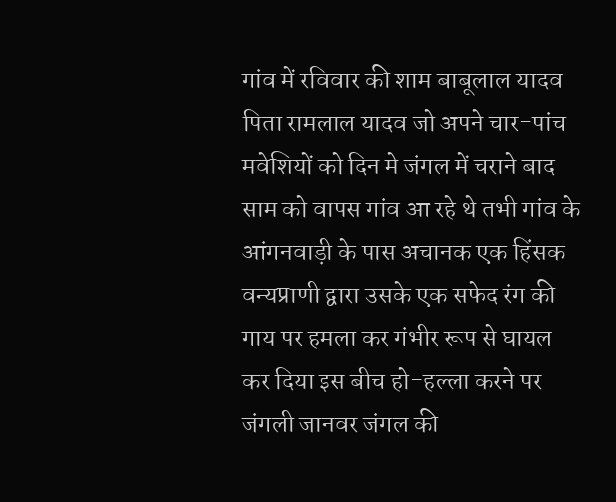गांव में रविवार की शाम बाबूलाल यादव पिता रामलाल यादव जो अपने चार-पांच मवेशियों को दिन मे जंगल में चराने बाद साम को वापस गांव आ रहे थे तभी गांव के आंगनवाड़ी के पास अचानक एक हिंसक वन्यप्राणी द्वारा उसके एक सफेद रंग की गाय पर हमला कर गंभीर रूप से घायल कर दिया इस बीच हो-हल्ला करने पर जंगली जानवर जंगल की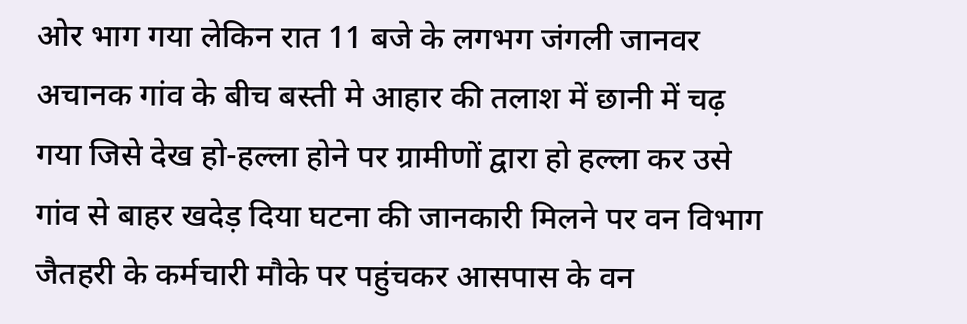ओर भाग गया लेकिन रात 11 बजे के लगभग जंगली जानवर अचानक गांव के बीच बस्ती मे आहार की तलाश में छानी में चढ़ गया जिसे देख हो-हल्ला होने पर ग्रामीणों द्वारा हो हल्ला कर उसे गांव से बाहर खदेड़ दिया घटना की जानकारी मिलने पर वन विभाग जैतहरी के कर्मचारी मौके पर पहुंचकर आसपास के वन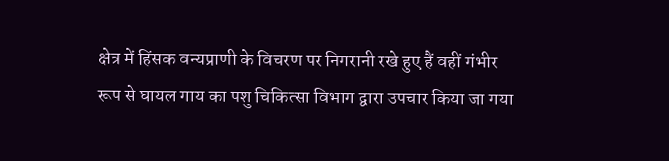क्षेत्र में हिंसक वन्यप्राणी के विचरण पर निगरानी रखे हुए हैं वहीं गंभीर रूप से घायल गाय का पशु चिकित्सा विभाग द्वारा उपचार किया जा गया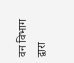वन विभाग द्वारा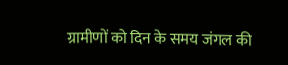ग्रामीणों को दिन के समय जंगल की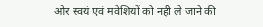ओर स्वयं एवं मवेशियों को नही ले जाने की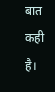बात कही है।